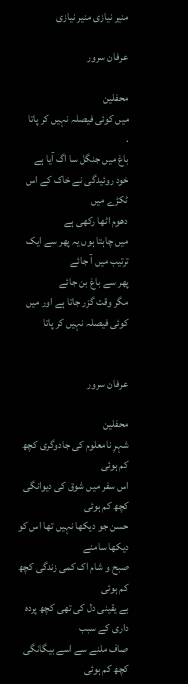منیر نیازی منیر نیازی

عرفان سرور

محفلین
میں کوئی فیصلہ نہیں کر پاتا
.
باغ میں جنگل سا اگ آیا ہے
خود روئیدگی نے خاک کے اس ٹکڑے میں
دھوم اٹھا رکھی ہے
میں چاہتا ہوں یہ پھر سے ایک ترتیب میں آ جائے
پھر سے باغ بن جائے
مگر وقت گزر جاتا ہے اور میں کوئی فیصلہ نہیں کر پاتا


عرفان سرور

محفلین
شہرِ نامعلوم کی جادوگری کچھ کم ہوئی
اس سفر میں شوق کی دیوانگی کچھ کم ہوئی
حسن جو دیکھا نہیں تھا اس کو دیکھا سامنے
صبح و شام اک کمی زندگی کچھ کم ہوئی
بے یقینی دل کی تھی کچھ پردہ داری کے سبب
صاف ملنے سے اسے بیگانگی کچھ کم ہوئی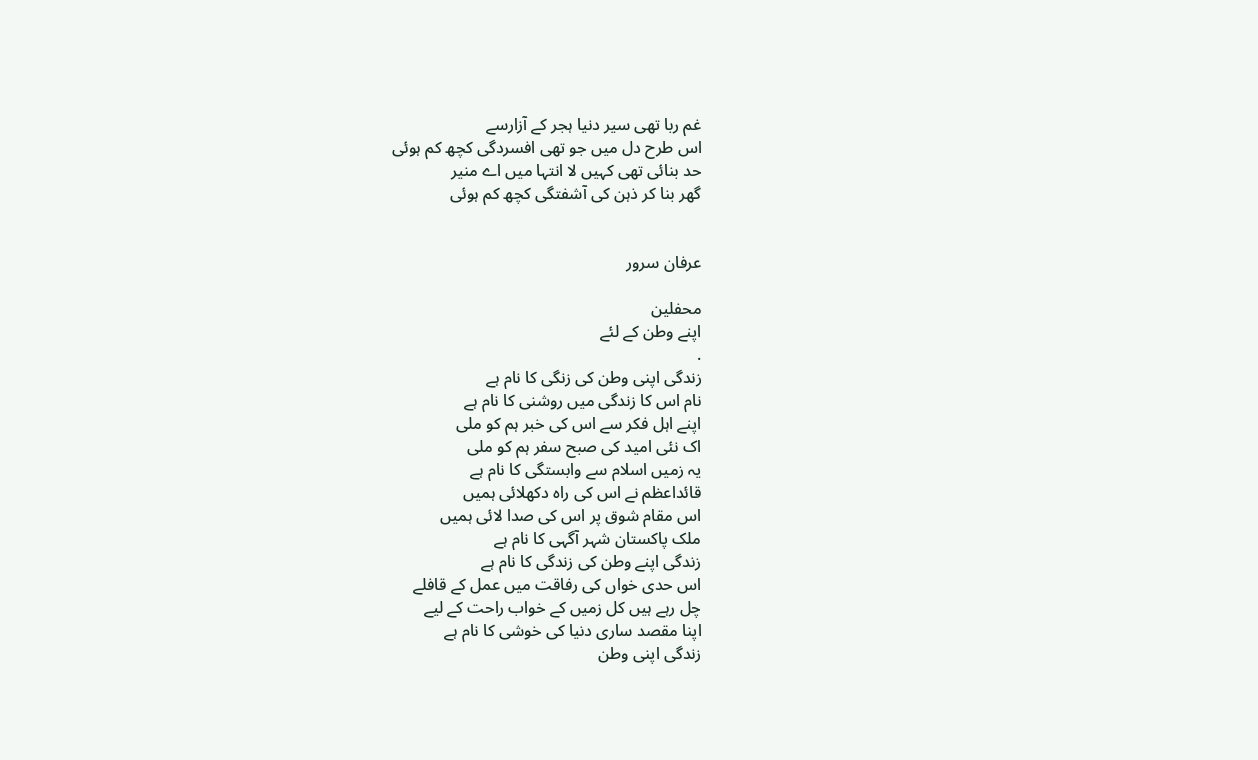غم ربا تھی سیر دنیا ہجر کے آزارسے
اس طرح دل میں جو تھی افسردگی کچھ کم ہوئی
حد بنائی تھی کہیں لا انتہا میں اے منیر
گھر بنا کر ذہن کی آشفتگی کچھ کم ہوئی


عرفان سرور

محفلین
اپنے وطن کے لئے
.
زندگی اپنی وطن کی زنگی کا نام ہے
نام اس کا زندگی میں روشنی کا نام ہے
اپنے اہل فکر سے اس کی خبر ہم کو ملی
اک نئی امید کی صبح سفر ہم کو ملی
یہ زمیں اسلام سے وابستگی کا نام ہے
قائداعظم نے اس کی راہ دکھلائی ہمیں
اس مقام شوق پر اس کی صدا لائی ہمیں
ملک پاکستان شہر آگہی کا نام ہے
زندگی اپنے وطن کی زندگی کا نام ہے
اس حدی خواں کی رفاقت میں عمل کے قافلے
چل رہے ہیں کل زمیں کے خواب راحت کے لیے
اپنا مقصد ساری دنیا کی خوشی کا نام ہے
زندگی اپنی وطن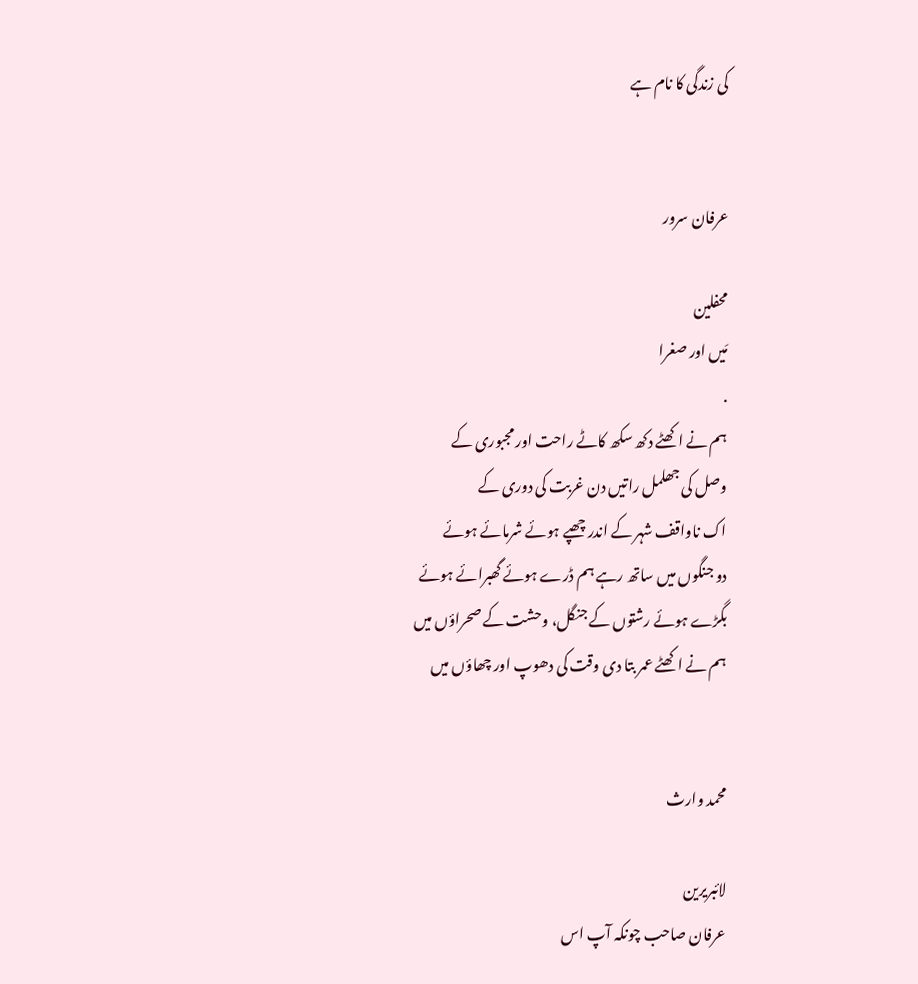کی زندگی کا نام ہے


عرفان سرور

محفلین
مَیں اور صغرا
.
ہم نے اکھٹے دکھ سکھ کاٹے راحت اور مجبوری کے
وصل کی جھلمل راتیں دن غربت کی دوری کے
اک ناواقف شہر کے اندر چھپے ہوئے شرمائے ہوئے
دو جنگوں میں ساتھ رہے ہم ڈرے ہوئے گھبرائے ہوئے
بگڑے ہوئے رشتوں کے جنگل، وحشت کے صحراؤں میں
ہم نے اکھٹے عمر بتا دی وقت کی دھوپ اور چھاؤں میں


محمد وارث

لائبریرین
عرفان صاحب چونکہ آپ اس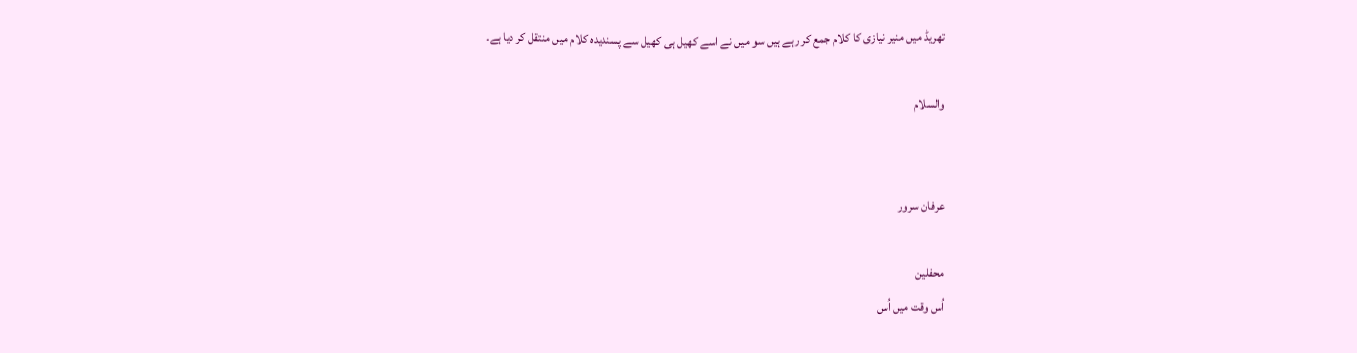تھریڈ میں منیر نیازی کا کلام جمع کر رہے ہیں سو میں نے اسے کھیل ہی کھیل سے پسندیدہ کلام میں منتقل کر دیا ہے۔

والسلام


عرفان سرور

محفلین
اُس وقت میں اُس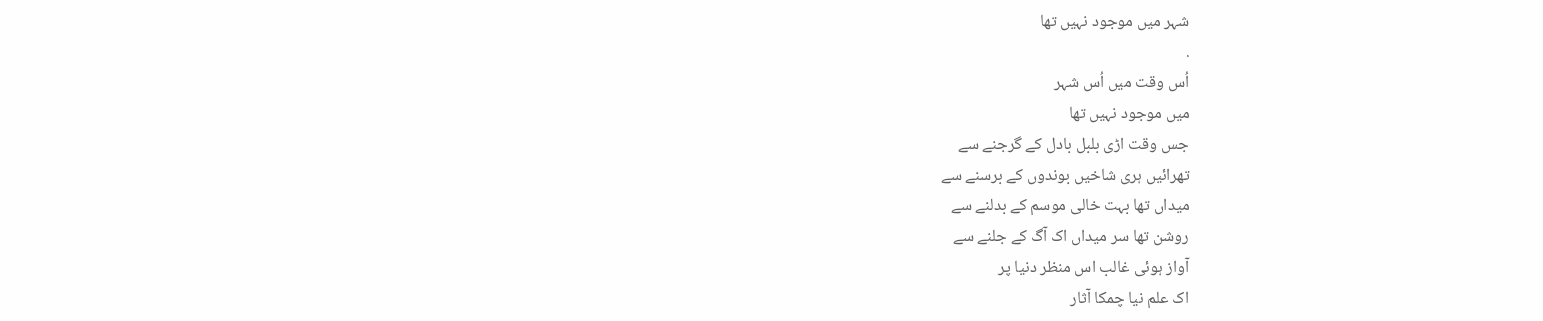شہر میں موجود نہیں تھا
.
اُس وقت میں اُس شہر
میں موجود نہیں تھا
جس وقت اڑی بلبل بادل کے گرجنے سے
تھرائیں ہری شاخیں بوندوں کے برسنے سے
میداں تھا بہت خالی موسم کے بدلنے سے
روشن تھا سر میداں اک آگ کے جلنے سے
آواز ہوئی غالب اس منظر دنیا پر
اک علم نیا چمکا آثار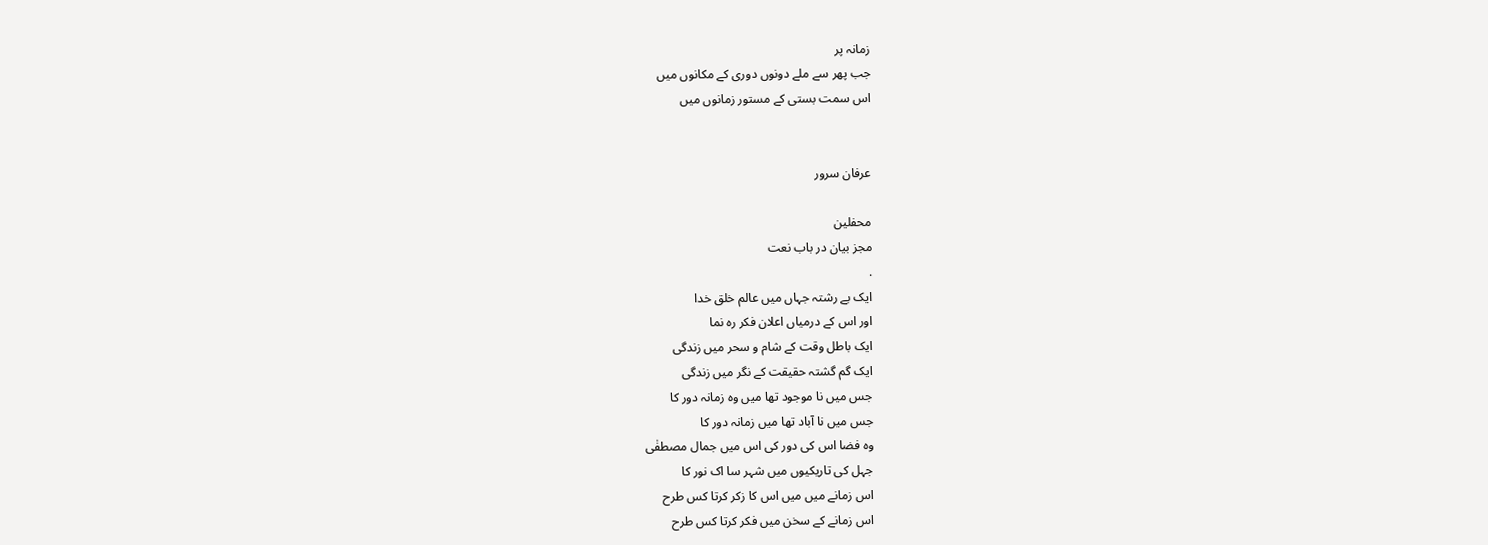زمانہ پر
جب پھر سے ملے دونوں دوری کے مکانوں میں
اس سمت بستی کے مستور زمانوں میں


عرفان سرور

محفلین
مجز بیان در باب نعت
.
ایک بے رشتہ جہاں میں عالم خلق خدا
اور اس کے درمیاں اعلان فکر رہ نما
ایک باطل وقت کے شام و سحر میں زندگی
ایک گم گشتہ حقیقت کے نگر میں زندگی
جس میں نا موجود تھا میں وہ زمانہ دور کا
جس میں نا آباد تھا میں زمانہ دور کا
وہ فضا اس کی دور کی اس میں جمال مصطفٰی
جہل کی تاریکیوں میں شہر سا اک نور کا
اس زمانے میں میں اس کا زکر کرتا کس طرح
اس زمانے کے سخن میں فکر کرتا کس طرح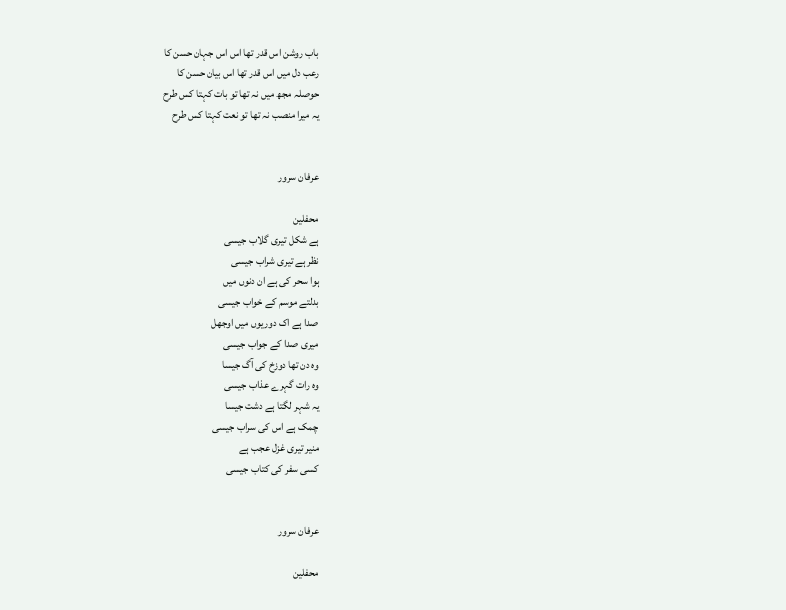باب روشن اس قدر تھا اس اس جہان حسن کا
رعب دل میں اس قدر تھا اس بیان حسن کا
حوصلہ مجھ میں نہ تھا تو بات کہتا کس طرح
یہ میرا منصب نہ تھا تو نعت کہتا کس طرح


عرفان سرور

محفلین
ہے شکل تیری گلاب جیسی
نظر ہے تیری شراب جیسی
ہوا سحر کی ہے ان دنوں میں
بدلتے موسم کے خواب جیسی
صدا ہے اک دوریوں میں اوجھل
میری صدا کے جواب جیسی
وہ دن تھا دوزخ کی آگ جیسا
وہ رات گہرے عذاب جیسی
یہ شہر لگتا ہے دشت جیسا
چمک ہے اس کی سراب جیسی
منیر تیری غزل عجب ہے
کسی سفر کی کتاب جیسی


عرفان سرور

محفلین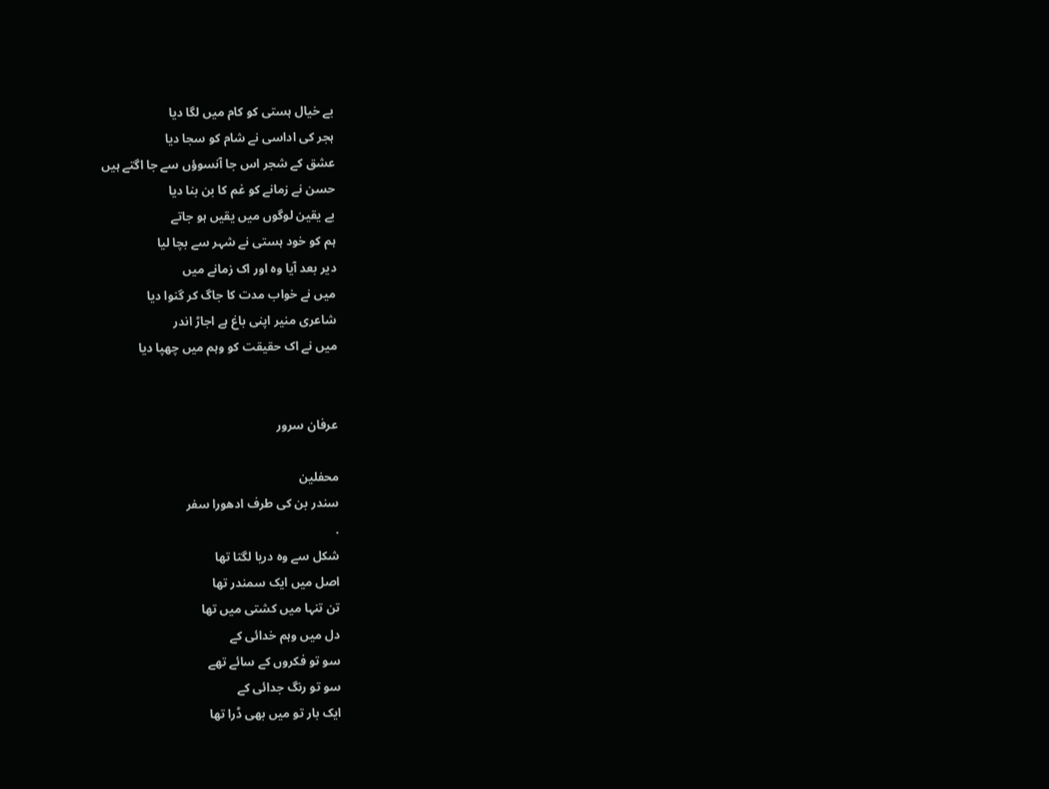بے خیال ہستی کو کام میں لگا دیا
ہجر کی اداسی نے شام کو سجا دیا
عشق کے شجر اس جا آنسوؤں سے جا اگتے ہیں
حسن نے زمانے کو غم کا بن بنا دیا
بے یقین لوگوں میں یقیں ہو جاتے
ہم کو خود ہستی نے شہر سے بچا لیا
دیر بعد آیا وہ اور اک زمانے میں
میں نے خواب مدت کا جاگ کر گنوا دیا
شاعری منیر اپنی باغ ہے اجاڑ اندر
میں نے اک حقیقت کو وہم میں چھپا دیا


عرفان سرور

محفلین
سندر بن کی طرف ادھورا سفر
.
شکل سے وہ دریا لگتا تھا
اصل میں ایک سمندر تھا
تن تنہا میں کشتی میں تھا
دل میں وہم خدائی کے
سو تو فکروں کے سائے تھے
سو تو رنگ جدائی کے
ایک بار تو میں بھی ڈرا تھا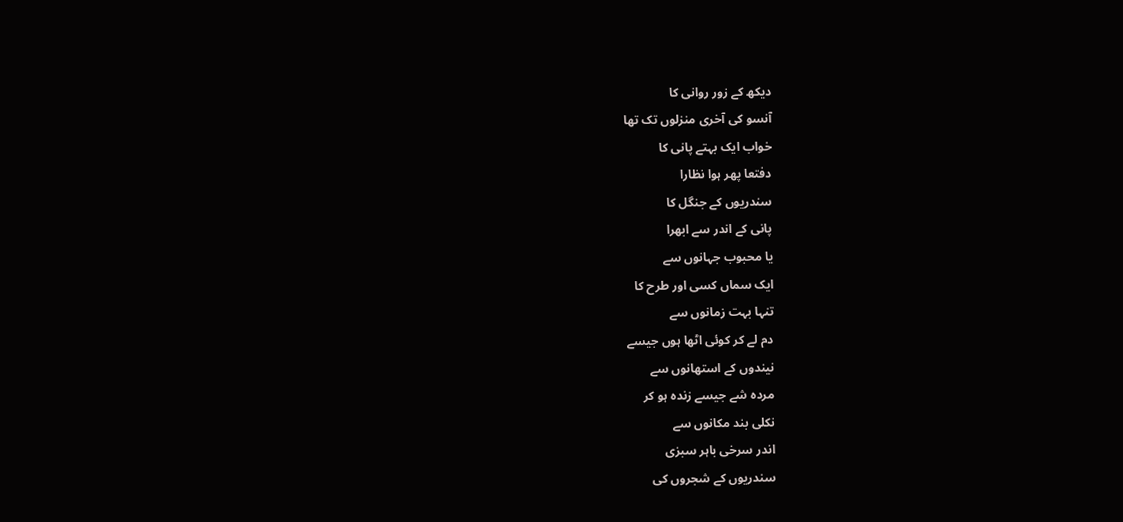دیکھ کے زور روانی کا
آنسو کی آخری منزلوں تک تھا
خواب ایک بہتے پانی کا
دفتعا پھر ہوا نظارا
سندریوں کے جنگل کا
پانی کے اندر سے ابھرا
یا محبوب جہانوں سے
ایک سماں کسی اور طرح کا
تنہا بہت زمانوں سے
دم لے کر کوئی اٹھا ہوں جیسے
نیندوں کے استھانوں سے
مردہ شے جیسے زندہ ہو کر
نکلی بند مکانوں سے
اندر سرخی باہر سبزی
سندریوں کے شجروں کی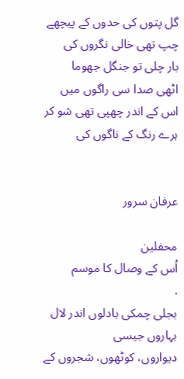گل پتوں کی حدوں کے پیچھے
چپ تھی خالی نگروں کی
بار چلی تو جنگل جھوما
اٹھی صدا سی راگوں میں
اس کے اندر چھپی تھی شو کر
ہرے رنگ کے ناگوں کی


عرفان سرور

محفلین
اُس کے وصال کا موسم
.
بجلی چمکی بادلوں اندر لال بہاروں جیسی
دیواروں، کوٹھوں، شجروں کے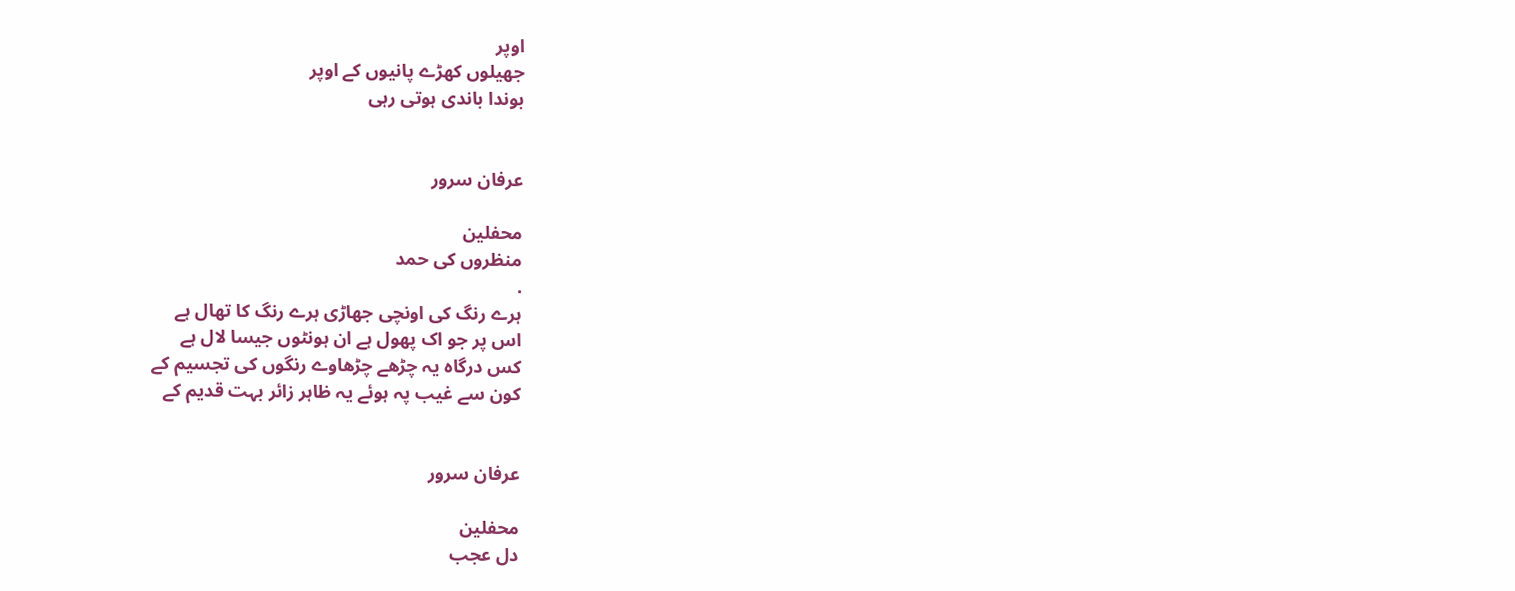اوپر
جھیلوں کھڑے پانیوں کے اوپر
بوندا باندی ہوتی رہی


عرفان سرور

محفلین
منظروں کی حمد
.
ہرے رنگ کی اونچی جھاڑی ہرے رنگ کا تھال ہے
اس پر جو اک پھول ہے ان ہونٹوں جیسا لال ہے
کس درگاہ یہ چڑھے چڑھاوے رنگوں کی تجسیم کے
کون سے غیب پہ ہوئے یہ ظاہر زائر بہت قدیم کے


عرفان سرور

محفلین
دل عجب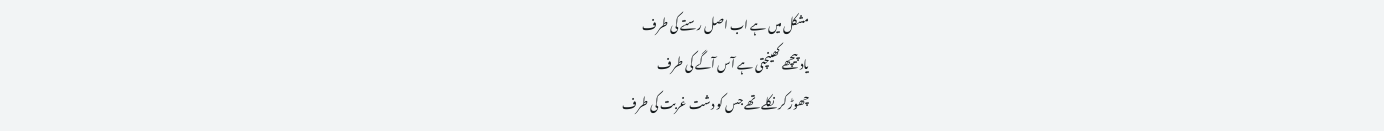مشکل میں ہے اب اصل رستے کی طرف
یاد پیچھے کھینچتی ہے آس آگے کی طرف
چھوڑ کر نکلے تھے جس کو دشت غربت کی طرف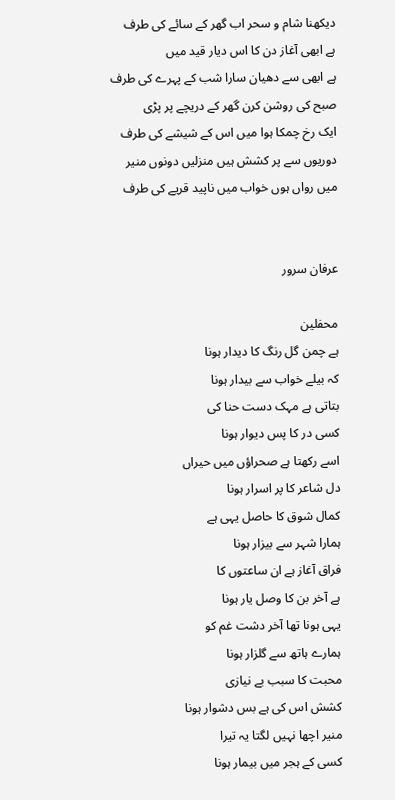دیکھنا شام و سحر اب گھر کے سائے کی طرف
ہے ابھی آغاز دن کا اس دیار قید میں
ہے ابھی سے دھیان سارا شب کے پہرے کی طرف
صبح کی روشن کرن گھر کے دریچے پر پڑی
ایک رخ چمکا ہوا میں اس کے شیشے کی طرف
دوریوں سے پر کشش ہیں منزلیں دونوں منیر
میں رواں ہوں خواب میں ناپید قریے کی طرف


عرفان سرور

محفلین
ہے چمن گل رنگ کا دیدار ہونا
کہ بیلے خواب سے بیدار ہونا
بتاتی ہے مہک دست حنا کی
کسی در کا پس دیوار ہونا
اسے رکھتا ہے صحراؤں میں حیراں
دل شاعر کا پر اسرار ہونا
کمال شوق کا حاصل یہی ہے
ہمارا شہر سے بیزار ہونا
فراق آغاز ہے ان ساعتوں کا
ہے آخر بن کا وصل یار ہونا
یہی ہونا تھا آخر دشت غم کو
ہمارے ہاتھ سے گلزار ہونا
محبت کا سبب بے نیازی
کشش اس کی ہے بس دشوار ہونا
منیر اچھا نہیں لگتا یہ تیرا
کسی کے ہجر میں بیمار ہونا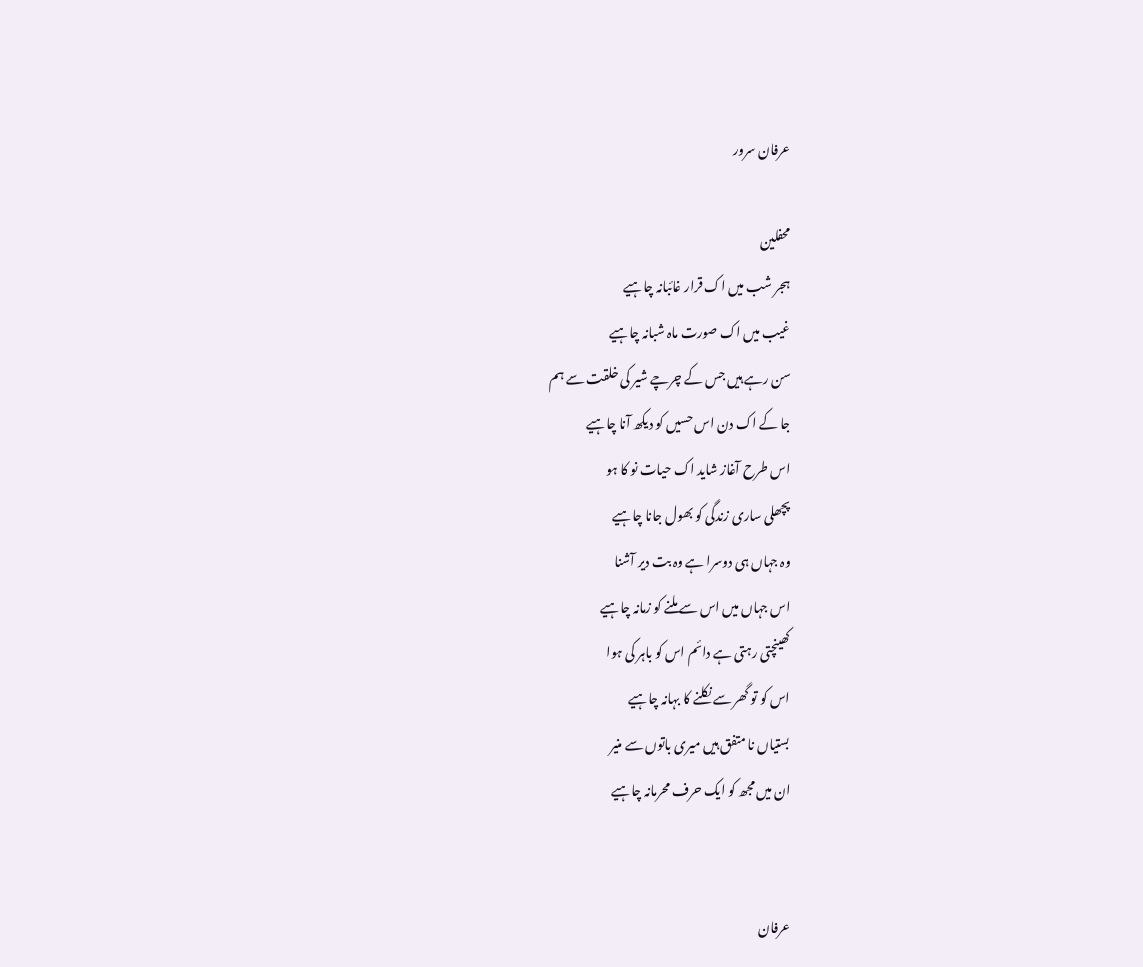عرفان سرور

محفلین
ہجر شب میں اک قرار غائبانہ چاہیے
غیب میں اک صورت ماہ شبانہ چاہیے
سن رہے ہیں جس کے چرچے شیر کی خلقت سے ہم
جا کے اک دن اس حسیں کو دیکھ آنا چاہیے
اس طرح آغاز شاید اک حیات نو کا ہو
پچھلی ساری زندگی کو بھول جانا چاہیے
وہ جہاں ہی دوسرا ہے وہ بت دیر آشنا
اس جہاں میں اس سے ملنے کو زمانہ چاہیے
کھینچتی رہتی ہے دائم اس کو باہر کی ہوا
اس کو تو گھر سے نکلنے کا بہانہ چاہیے
بستیاں نا متفق ہیں میری باتوں سے منیر
ان میں مجھ کو ایک حرف محرمانہ چاہیے


عرفان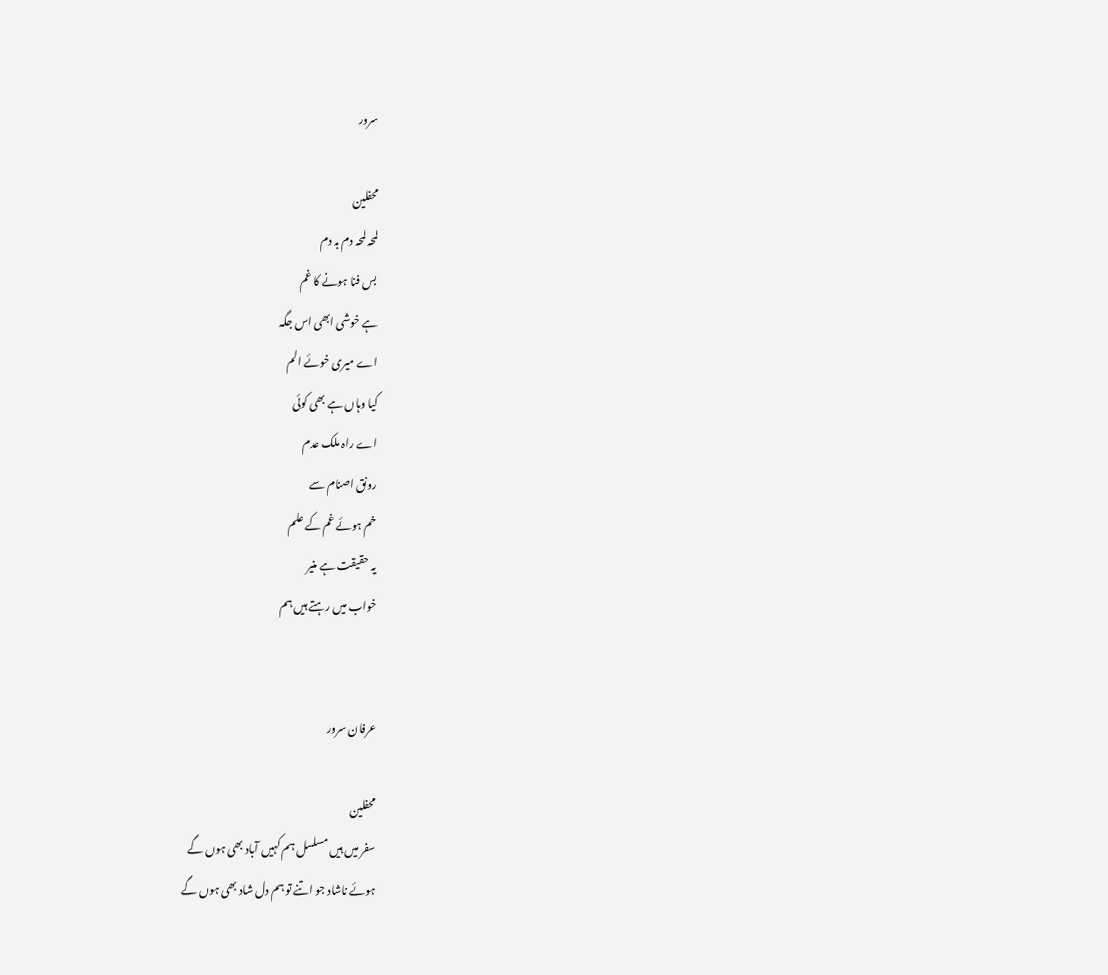سرور

محفلین
لمحہ لمحہ دم بہ دم
بس فنا ہونے کا غم
ہے خوشی ابھی اس جگہ
اے میری خوئے الم
کیا وہاں ہے بھی کوئی
اے راہ ملک عدم
رونق اصنام سے
خم ہوئے غم کے علم
یہ حقیقت ہے منیر
خواب میں رہتے ہیں ہم


عرفان سرور

محفلین
سفر میں ہیں مسلسل ہم کہیں آباد بھی ہوں گے
ہوئے ناشاد جو اتنے تو ہم دل شاد بھی ہوں گے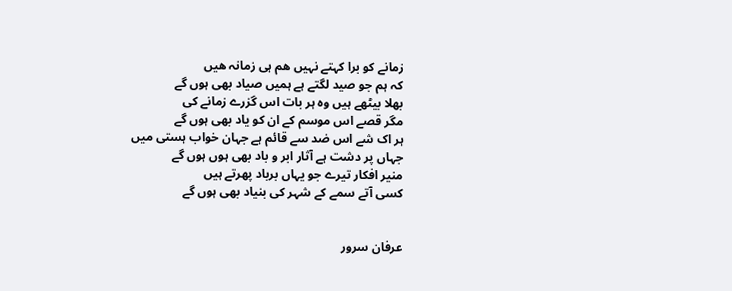زمانے کو برا کہتے نہیں ھم ہی زمانہ ھیں
کہ ہم جو صید لگتے ہے ہمیں صیاد بھی ہوں گے
بھلا بیٹھے ہیں وہ ہر بات اس گزرے زمانے کی
مگر قصے اس موسم کے ان کو یاد بھی ہوں گے
ہر اک شے اس ضد سے قائم ہے جہان خواب ہستی میں
جہاں پر دشت ہے آثار ابر و باد بھی ہوں ہوں گے
منیر افکار تیرے جو یہاں برباد پھرتے ہیں
کسی آتے سمے کے شہر کی بنیاد بھی ہوں گے


عرفان سرور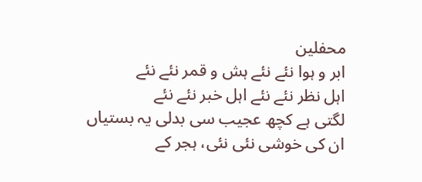محفلین
ابر و ہوا نئے نئے ہش و قمر نئے نئے
اہل نظر نئے نئے اہل خبر نئے نئے
لگتی ہے کچھ عجیب سی بدلی یہ بستیاں
ان کی خوشی نئی نئی، ہجر کے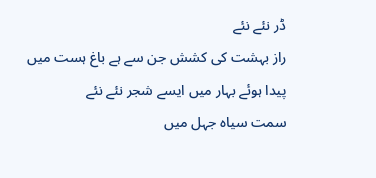ڈر نئے نئے
راز بہشت کی کشش جن سے ہے باغ ہست میں
پیدا ہوئے بہار میں ایسے شجر نئے نئے
سمت سیاہ جہل میں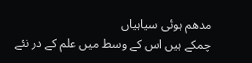مدھم ہوئی سیاہیاں
چمکے ہیں اس کے وسط میں علم کے در نئے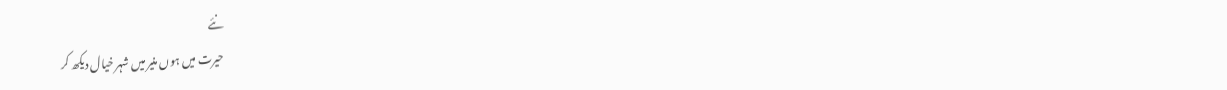نئے
حیرت میں ہوں منیر میں شہر خیال دیکھ کر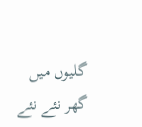گلیوں میں گھر نئے نئے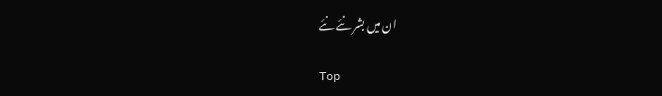ان میں بشر نئے نئے

Top